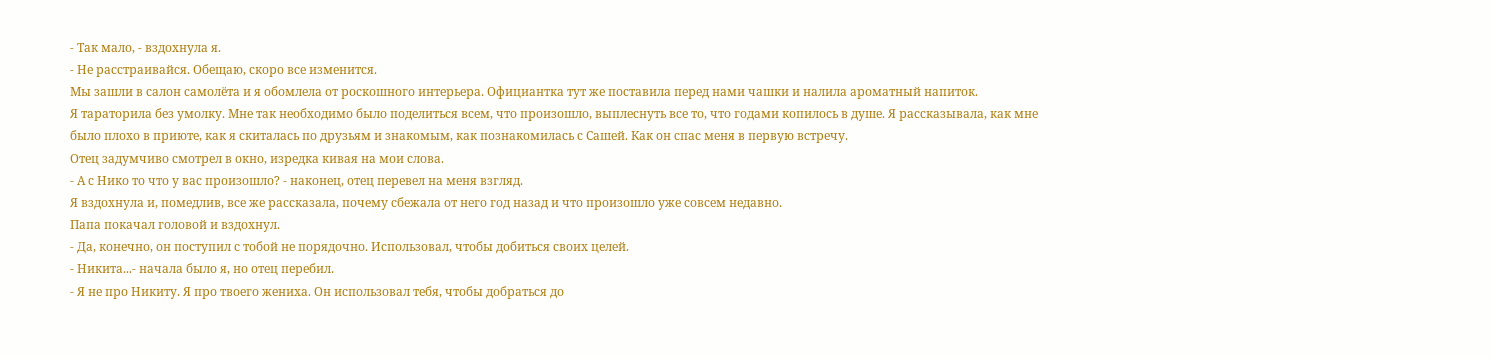- Так мало, - вздохнула я.
- Не расстраивайся. Обещаю, скоро все изменится.
Мы зашли в салон самолёта и я обомлела от роскошного интерьера. Официантка тут же поставила перед нами чашки и налила ароматный напиток.
Я тараторила без умолку. Мне так необходимо было поделиться всем, что произошло, выплеснуть все то, что годами копилось в душе. Я рассказывала, как мне было плохо в приюте, как я скиталась по друзьям и знакомым, как познакомилась с Сашей. Как он спас меня в первую встречу.
Отец задумчиво смотрел в окно, изредка кивая на мои слова.
- А с Нико то что у вас произошло? - наконец, отец перевел на меня взгляд.
Я вздохнула и, помедлив, все же рассказала, почему сбежала от него год назад и что произошло уже совсем недавно.
Папа покачал головой и вздохнул.
- Да, конечно, он поступил с тобой не порядочно. Использовал, чтобы добиться своих целей.
- Никита...- начала было я, но отец перебил.
- Я не про Никиту. Я про твоего жениха. Он использовал тебя, чтобы добраться до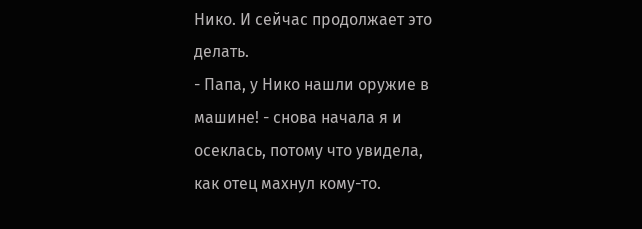Нико. И сейчас продолжает это делать.
- Папа, у Нико нашли оружие в машине! - снова начала я и осеклась, потому что увидела, как отец махнул кому-то.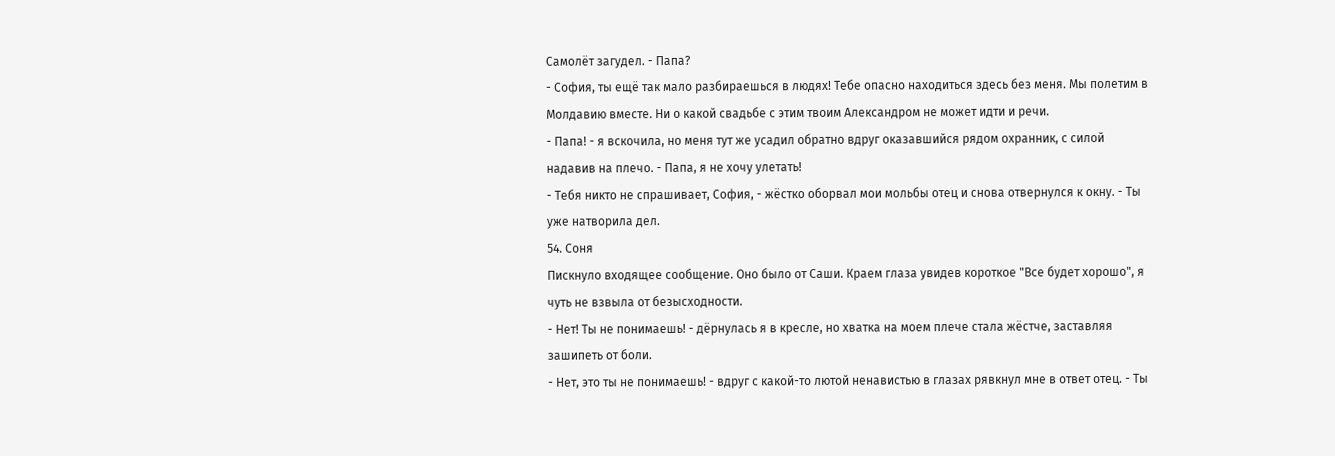Самолёт загудел. - Папа?
- София, ты ещё так мало разбираешься в людях! Тебе опасно находиться здесь без меня. Мы полетим в Молдавию вместе. Ни о какой свадьбе с этим твоим Александром не может идти и речи.
- Папа! - я вскочила, но меня тут же усадил обратно вдруг оказавшийся рядом охранник, с силой надавив на плечо. - Папа, я не хочу улетать!
- Тебя никто не спрашивает, София, - жёстко оборвал мои мольбы отец и снова отвернулся к окну. - Ты уже натворила дел.
54. Соня
Пискнуло входящее сообщение. Оно было от Саши. Краем глаза увидев короткое "Все будет хорошо", я чуть не взвыла от безысходности.
- Нет! Ты не понимаешь! - дёрнулась я в кресле, но хватка на моем плече стала жёстче, заставляя зашипеть от боли.
- Нет, это ты не понимаешь! - вдруг с какой-то лютой ненавистью в глазах рявкнул мне в ответ отец. - Ты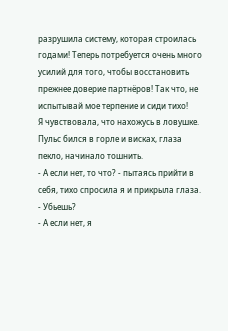разрушила систему, которая строилась годами! Теперь потребуется очень много усилий для того, чтобы восстановить прежнее доверие партнёров! Так что, не испытывай мое терпение и сиди тихо!
Я чувствовала, что нахожусь в ловушке. Пульс бился в горле и висках, глаза пекло, начинало тошнить.
- А если нет, то что? - пытаясь прийти в себя, тихо спросила я и прикрыла глаза. - Убьешь?
- А если нет, я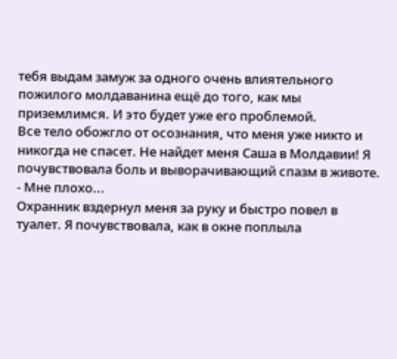тебя выдам замуж за одного очень влиятельного пожилого молдаванина ещё до того, как мы приземлимся. И это будет уже его проблемой.
Все тело обожгло от осознания, что меня уже никто и никогда не спасет. Не найдет меня Саша в Молдавии! Я почувствовала боль и выворачивающий спазм в животе.
- Мне плохо...
Охранник вздернул меня за руку и быстро повел в туалет. Я почувствовала, как в окне поплыла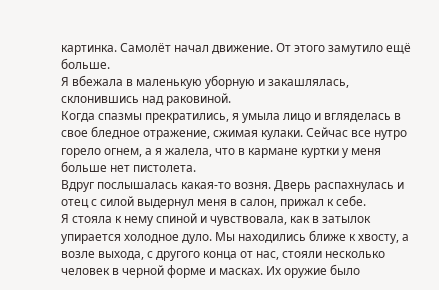картинка. Самолёт начал движение. От этого замутило ещё больше.
Я вбежала в маленькую уборную и закашлялась, склонившись над раковиной.
Когда спазмы прекратились, я умыла лицо и вгляделась в свое бледное отражение, сжимая кулаки. Сейчас все нутро горело огнем, а я жалела, что в кармане куртки у меня больше нет пистолета.
Вдруг послышалась какая-то возня. Дверь распахнулась и отец с силой выдернул меня в салон, прижал к себе.
Я стояла к нему спиной и чувствовала, как в затылок упирается холодное дуло. Мы находились ближе к хвосту, а возле выхода, с другого конца от нас, стояли несколько человек в черной форме и масках. Их оружие было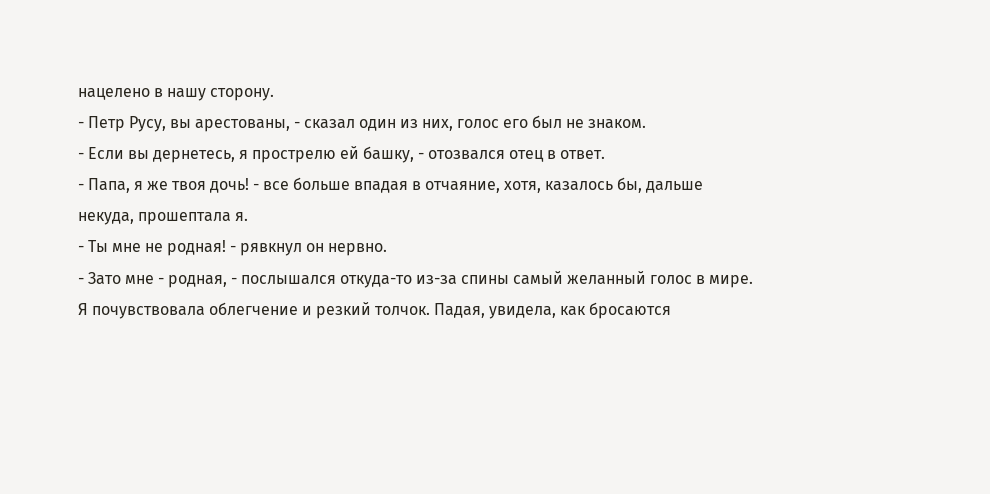нацелено в нашу сторону.
- Петр Русу, вы арестованы, - сказал один из них, голос его был не знаком.
- Если вы дернетесь, я прострелю ей башку, - отозвался отец в ответ.
- Папа, я же твоя дочь! - все больше впадая в отчаяние, хотя, казалось бы, дальше некуда, прошептала я.
- Ты мне не родная! - рявкнул он нервно.
- Зато мне - родная, - послышался откуда-то из-за спины самый желанный голос в мире. Я почувствовала облегчение и резкий толчок. Падая, увидела, как бросаются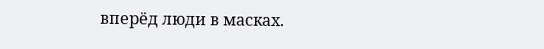вперёд люди в масках.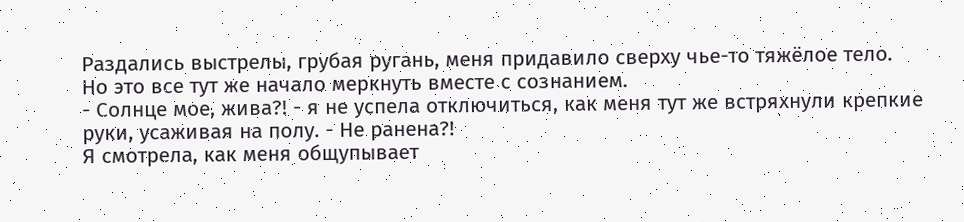Раздались выстрелы, грубая ругань, меня придавило сверху чье-то тяжёлое тело.
Но это все тут же начало меркнуть вместе с сознанием.
- Солнце мое, жива?! - я не успела отключиться, как меня тут же встряхнули крепкие руки, усаживая на полу. - Не ранена?!
Я смотрела, как меня общупывает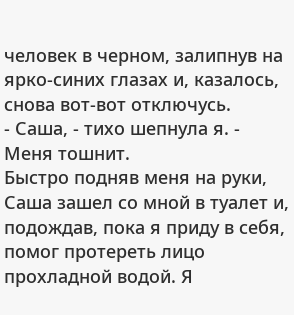человек в черном, залипнув на ярко-синих глазах и, казалось, снова вот-вот отключусь.
- Саша, - тихо шепнула я. - Меня тошнит.
Быстро подняв меня на руки, Саша зашел со мной в туалет и, подождав, пока я приду в себя, помог протереть лицо прохладной водой. Я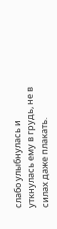слабо улыбнулась и уткнулась ему в грудь, не в силах даже плакать.